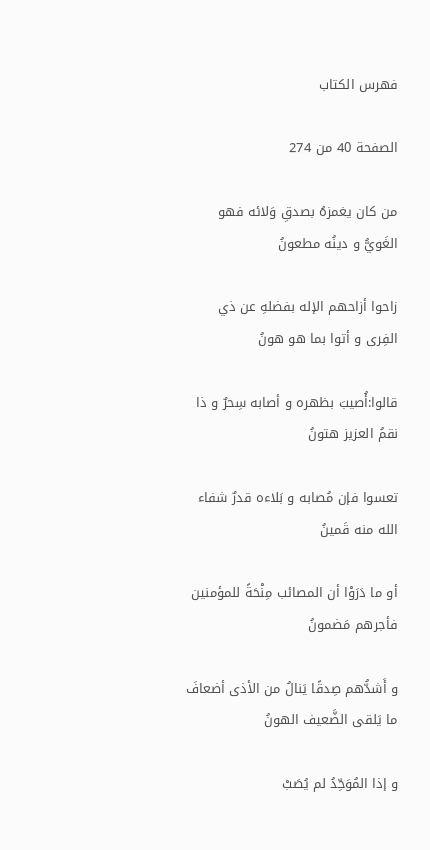فهرس الكتاب

الصفحة 40 من 274

من كان يغمزهُ بصدقِ وَلائه فهو الغَويُّ و دينُه مطعونُ

زاحوا أزاحهم الإله بفضلهِ عن ذي الفِرى و أتوا بما هو هونُ

قالوا:أُصيبَ بظهره و أصابه سِحرٌ و ذا نقمُ العزيز هتونُ

تعسوا فإن مُصابه و بَلاءه قدرٌ شفاء الله منه قَمينُ

أو ما دَرَوْا أن المصائب مِنْحَةً للمؤمنين فأجرهم مَضمونُ

و أَشدُّهم صِدقًا يَنالُ من الأذى أضعافَ ما يَلقى الضَّعيف الهونُ

و إذا المُوَحِّدُ لم يُصَبْ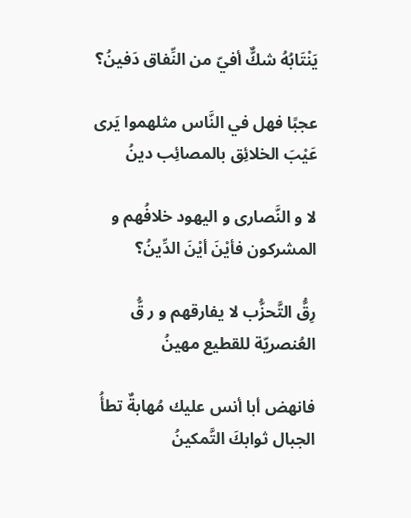يَنْتَابُهُ شكٌّ أفيّ من النِّفاق دَفينُ؟

عجبًا فهل في النَّاس مثلهموا يَرى عَيْبَ الخلائِق بالمصائِب دينُ

لا و النَّصارى و اليهود خلافُهم و المشركون فأيْنَ أيْنَ الدِّينُ؟

رِقُّ التَّحزُّب لا يفارقهم و ر قُّ العُنصريّة للقطيع مهينُ

فانهض أبا أنس عليك مُهابةٌ تطأُ الجبال ثوابكَ التَّمكينُ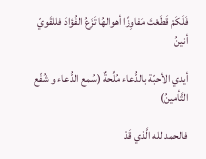فَلَكَمْ قَطَعْتَ مَفاوِزًا أهوالهُا تَزَعُ الفُؤادَ فللقَويّ أنينُ

أيدي الأحبّة بالدُّعاء مُلِّحةٌ (سُمع الدُّعاء و شُفّع التَّأمينُ)

فالحمد لله الَّذي قَدْ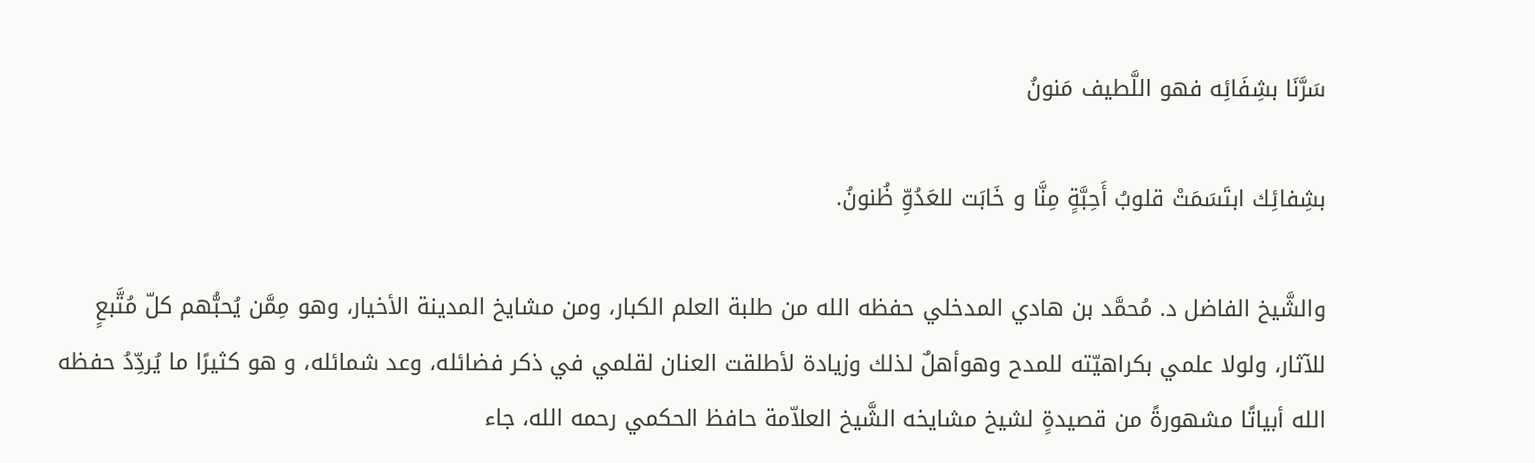سَرَّنَا بشِفَائِه فهو اللَّطيف مَنونُ

بشِفائِك ابتَسَمَتْ قلوبُ أَحِبَّةٍ مِنَّا و خَابَت للعَدُوِّ ظُنونُ.

والشَّيخ الفاضل د. مُحمَّد بن هادي المدخلي حفظه الله من طلبة العلم الكبار، ومن مشايخ المدينة الأخيار، وهو مِمَّن يُحبُّهم كلّ مُتَّبعٍ للآثار، ولولا علمي بكراهيّته للمدح وهوأهلٌ لذلك وزيادة لأطلقت العنان لقلمي في ذكر فضائله، وعد شمائله، و هو كثيرًا ما يُردِّدُ حفظه الله أبياتًا مشهورةً من قصيدةٍ لشيخ مشايخه الشَّيخ العلاّمة حافظ الحكمي رحمه الله، جاء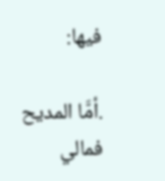فيها:

.أمَّا المديح فمالي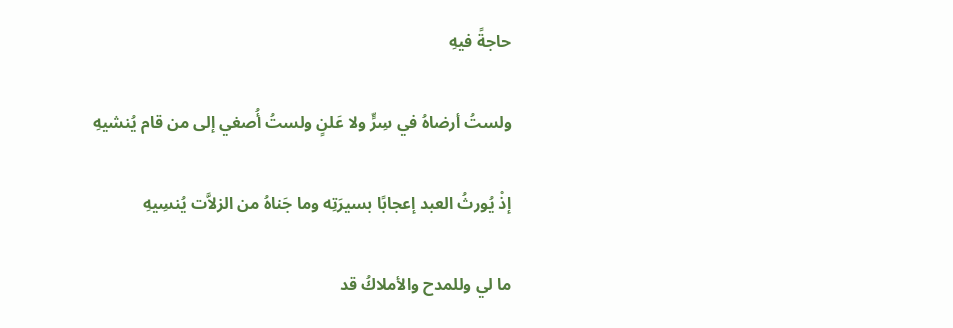حاجةً فيهِ

ولستُ أرضاهُ في سِرٍّ ولا عَلنٍ ولستُ أُصغي إلى من قام يُنشيهِ

إذْ يُورثُ العبد إعجابًا بسيرَتِه وما جَناهُ من الزلاَّت يُنسِيهِ

ما لي وللمدح والأملاكُ قد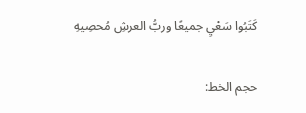كَتَبُوا سَعْيِ جميعًا وربُّ العرشِ مُحصِيهِ

حجم الخط: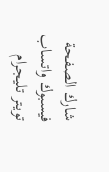شارك الصفحة
فيسبوك واتساب تويتر تليجرام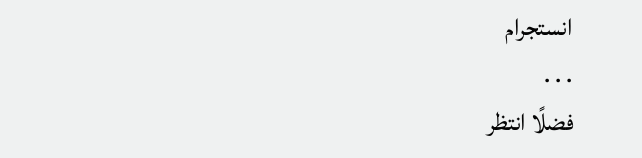انستجرام
. . .
فضلًا انتظر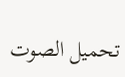تحميل الصوت